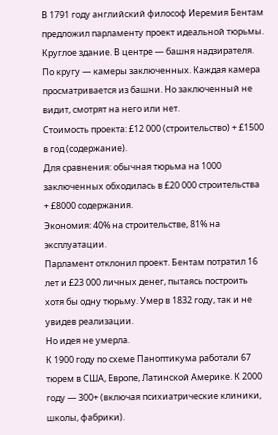В 1791 году английский философ Иеремия Бентам предложил парламенту проект идеальной тюрьмы. Круглое здание. В центре — башня надзирателя. По кругу — камеры заключенных. Каждая камера просматривается из башни. Но заключенный не видит, смотрят на него или нет.
Стоимость проекта: £12 000 (строительство) + £1500 в год (содержание).
Для сравнения: обычная тюрьма на 1000 заключенных обходилась в £20 000 строительства + £8000 содержания.
Экономия: 40% на строительстве, 81% на эксплуатации.
Парламент отклонил проект. Бентам потратил 16 лет и £23 000 личных денег, пытаясь построить хотя бы одну тюрьму. Умер в 1832 году, так и не увидев реализации.
Но идея не умерла.
К 1900 году по схеме Паноптикума работали 67 тюрем в США, Европе, Латинской Америке. К 2000 году — 300+ (включая психиатрические клиники, школы, фабрики).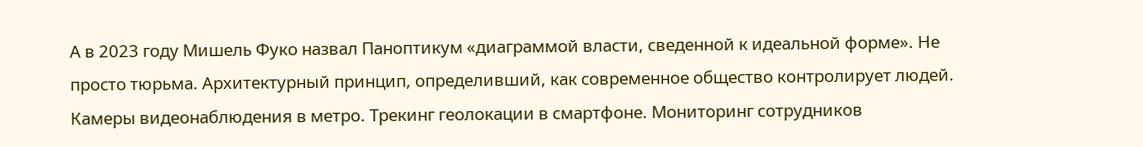А в 2023 году Мишель Фуко назвал Паноптикум «диаграммой власти, сведенной к идеальной форме». Не просто тюрьма. Архитектурный принцип, определивший, как современное общество контролирует людей.
Камеры видеонаблюдения в метро. Трекинг геолокации в смартфоне. Мониторинг сотрудников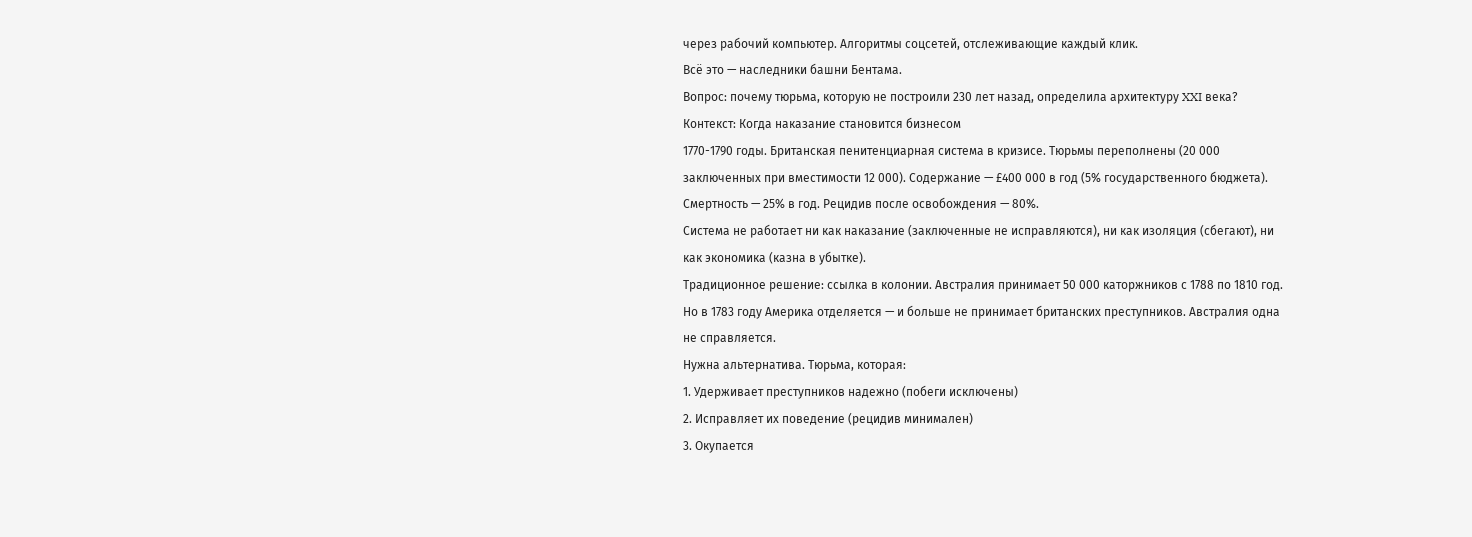через рабочий компьютер. Алгоритмы соцсетей, отслеживающие каждый клик.
Всё это — наследники башни Бентама.
Вопрос: почему тюрьма, которую не построили 230 лет назад, определила архитектуру XXI века?
Контекст: Когда наказание становится бизнесом
1770-1790 годы. Британская пенитенциарная система в кризисе. Тюрьмы переполнены (20 000 заключенных при вместимости 12 000). Содержание — £400 000 в год (5% государственного бюджета). Смертность — 25% в год. Рецидив после освобождения — 80%.
Система не работает ни как наказание (заключенные не исправляются), ни как изоляция (сбегают), ни как экономика (казна в убытке).
Традиционное решение: ссылка в колонии. Австралия принимает 50 000 каторжников с 1788 по 1810 год. Но в 1783 году Америка отделяется — и больше не принимает британских преступников. Австралия одна не справляется.
Нужна альтернатива. Тюрьма, которая:
1. Удерживает преступников надежно (побеги исключены)
2. Исправляет их поведение (рецидив минимален)
3. Окупается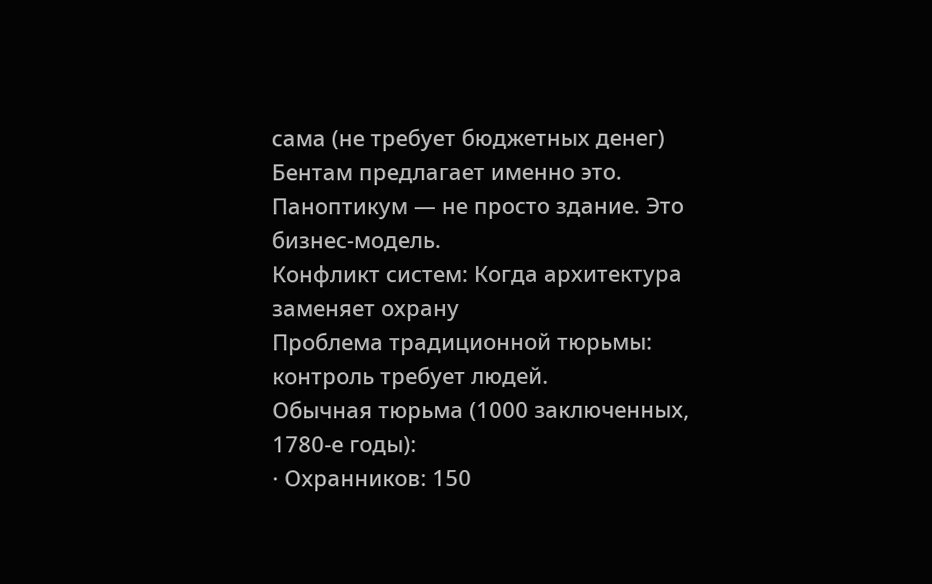сама (не требует бюджетных денег)
Бентам предлагает именно это. Паноптикум — не просто здание. Это бизнес-модель.
Конфликт систем: Когда архитектура заменяет охрану
Проблема традиционной тюрьмы: контроль требует людей.
Обычная тюрьма (1000 заключенных, 1780-е годы):
· Охранников: 150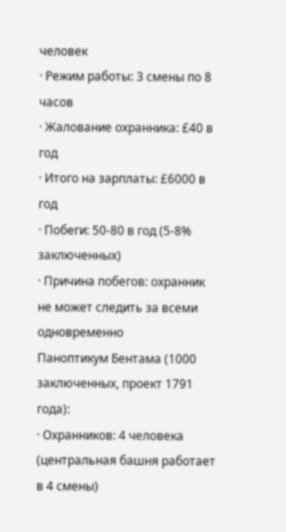человек
· Режим работы: 3 смены по 8 часов
· Жалование охранника: £40 в год
· Итого на зарплаты: £6000 в год
· Побеги: 50-80 в год (5-8% заключенных)
· Причина побегов: охранник не может следить за всеми одновременно
Паноптикум Бентама (1000 заключенных, проект 1791 года):
· Охранников: 4 человека (центральная башня работает в 4 смены)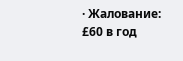· Жалование: £60 в год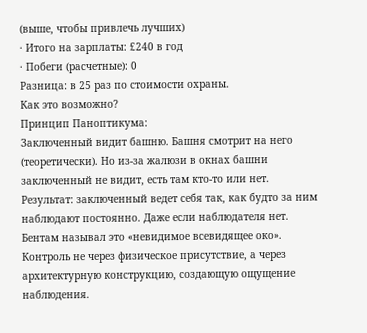(выше, чтобы привлечь лучших)
· Итого на зарплаты: £240 в год
· Побеги (расчетные): 0
Разница: в 25 раз по стоимости охраны.
Как это возможно?
Принцип Паноптикума:
Заключенный видит башню. Башня смотрит на него (теоретически). Но из-за жалюзи в окнах башни заключенный не видит, есть там кто-то или нет.
Результат: заключенный ведет себя так, как будто за ним наблюдают постоянно. Даже если наблюдателя нет.
Бентам называл это «невидимое всевидящее око». Контроль не через физическое присутствие, а через архитектурную конструкцию, создающую ощущение наблюдения.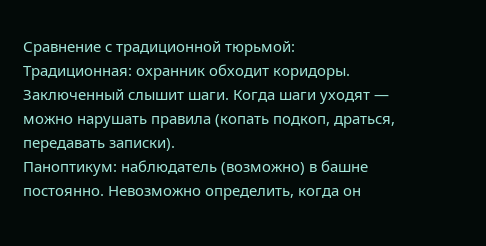Сравнение с традиционной тюрьмой:
Традиционная: охранник обходит коридоры. Заключенный слышит шаги. Когда шаги уходят — можно нарушать правила (копать подкоп, драться, передавать записки).
Паноптикум: наблюдатель (возможно) в башне постоянно. Невозможно определить, когда он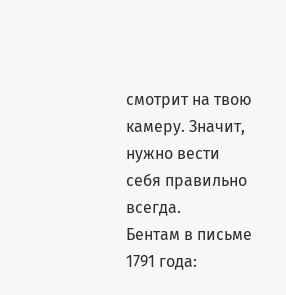смотрит на твою камеру. Значит, нужно вести себя правильно всегда.
Бентам в письме 1791 года: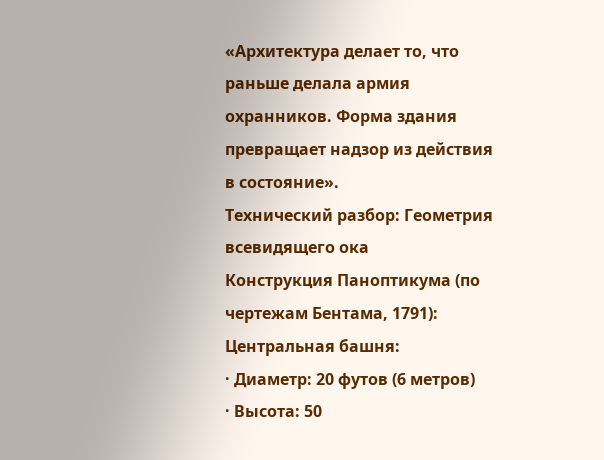«Архитектура делает то, что раньше делала армия охранников. Форма здания превращает надзор из действия в состояние».
Технический разбор: Геометрия всевидящего ока
Конструкция Паноптикума (по чертежам Бентама, 1791):
Центральная башня:
· Диаметр: 20 футов (6 метров)
· Высота: 50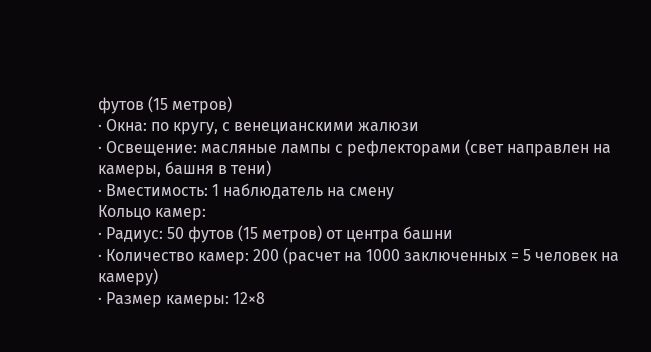футов (15 метров)
· Окна: по кругу, с венецианскими жалюзи
· Освещение: масляные лампы с рефлекторами (свет направлен на камеры, башня в тени)
· Вместимость: 1 наблюдатель на смену
Кольцо камер:
· Радиус: 50 футов (15 метров) от центра башни
· Количество камер: 200 (расчет на 1000 заключенных = 5 человек на камеру)
· Размер камеры: 12×8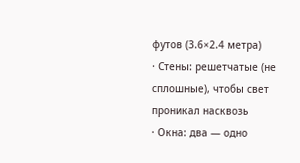футов (3.6×2.4 метра)
· Стены: решетчатые (не сплошные), чтобы свет проникал насквозь
· Окна: два — одно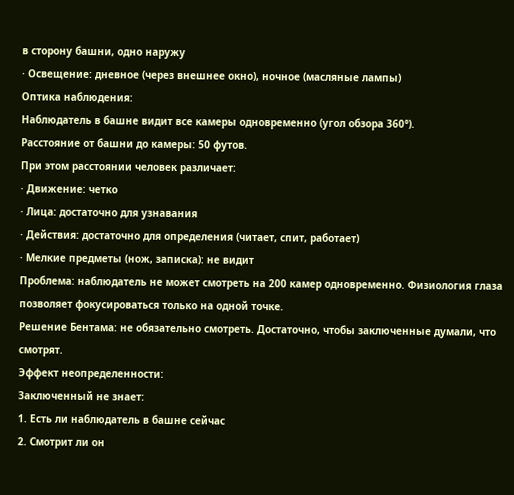в сторону башни, одно наружу
· Освещение: дневное (через внешнее окно), ночное (масляные лампы)
Оптика наблюдения:
Наблюдатель в башне видит все камеры одновременно (угол обзора 360°).
Расстояние от башни до камеры: 50 футов.
При этом расстоянии человек различает:
· Движение: четко
· Лица: достаточно для узнавания
· Действия: достаточно для определения (читает, спит, работает)
· Мелкие предметы (нож, записка): не видит
Проблема: наблюдатель не может смотреть на 200 камер одновременно. Физиология глаза позволяет фокусироваться только на одной точке.
Решение Бентама: не обязательно смотреть. Достаточно, чтобы заключенные думали, что смотрят.
Эффект неопределенности:
Заключенный не знает:
1. Есть ли наблюдатель в башне сейчас
2. Смотрит ли он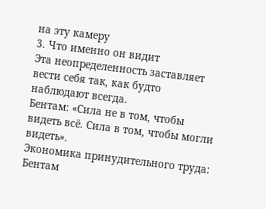на эту камеру
3. Что именно он видит
Эта неопределенность заставляет вести себя так, как будто наблюдают всегда.
Бентам: «Сила не в том, чтобы видеть всё. Сила в том, чтобы могли видеть».
Экономика принудительного труда:
Бентам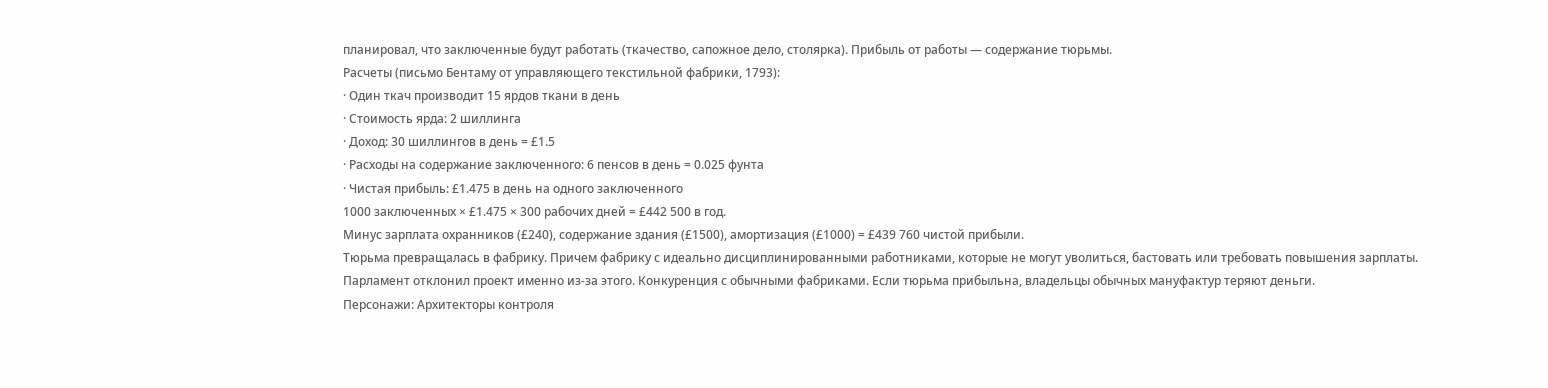планировал, что заключенные будут работать (ткачество, сапожное дело, столярка). Прибыль от работы — содержание тюрьмы.
Расчеты (письмо Бентаму от управляющего текстильной фабрики, 1793):
· Один ткач производит 15 ярдов ткани в день
· Стоимость ярда: 2 шиллинга
· Доход: 30 шиллингов в день = £1.5
· Расходы на содержание заключенного: 6 пенсов в день = 0.025 фунта
· Чистая прибыль: £1.475 в день на одного заключенного
1000 заключенных × £1.475 × 300 рабочих дней = £442 500 в год.
Минус зарплата охранников (£240), содержание здания (£1500), амортизация (£1000) = £439 760 чистой прибыли.
Тюрьма превращалась в фабрику. Причем фабрику с идеально дисциплинированными работниками, которые не могут уволиться, бастовать или требовать повышения зарплаты.
Парламент отклонил проект именно из-за этого. Конкуренция с обычными фабриками. Если тюрьма прибыльна, владельцы обычных мануфактур теряют деньги.
Персонажи: Архитекторы контроля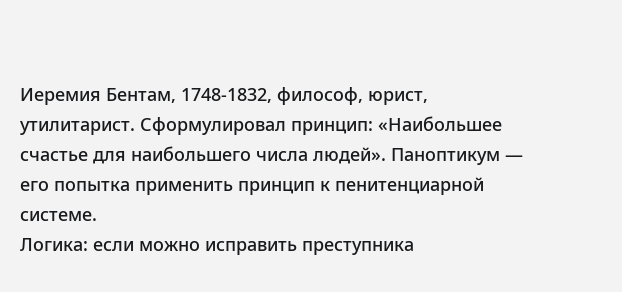Иеремия Бентам, 1748-1832, философ, юрист, утилитарист. Сформулировал принцип: «Наибольшее счастье для наибольшего числа людей». Паноптикум — его попытка применить принцип к пенитенциарной системе.
Логика: если можно исправить преступника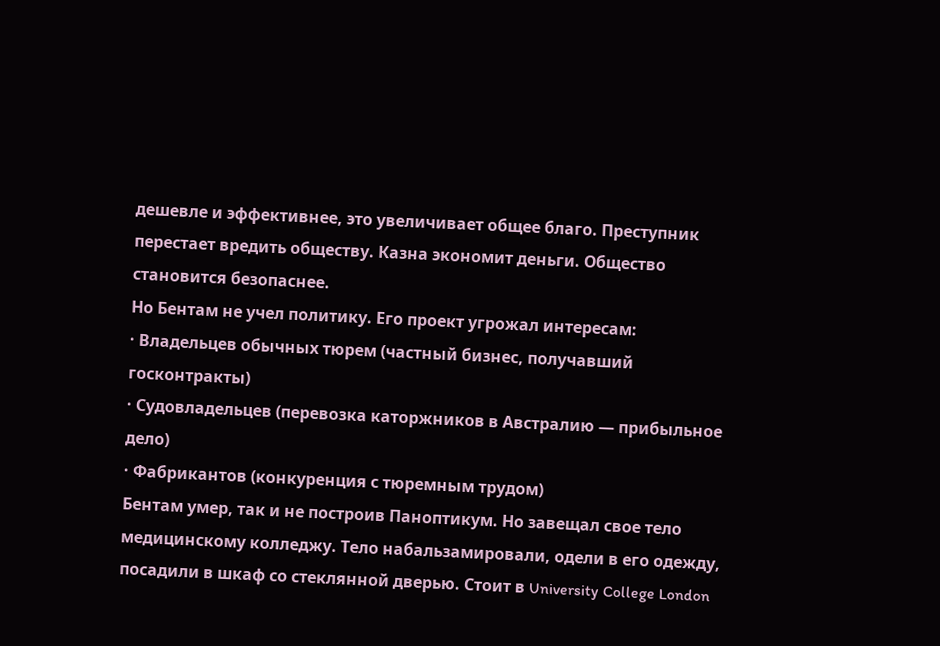дешевле и эффективнее, это увеличивает общее благо. Преступник перестает вредить обществу. Казна экономит деньги. Общество становится безопаснее.
Но Бентам не учел политику. Его проект угрожал интересам:
· Владельцев обычных тюрем (частный бизнес, получавший госконтракты)
· Судовладельцев (перевозка каторжников в Австралию — прибыльное дело)
· Фабрикантов (конкуренция с тюремным трудом)
Бентам умер, так и не построив Паноптикум. Но завещал свое тело медицинскому колледжу. Тело набальзамировали, одели в его одежду, посадили в шкаф со стеклянной дверью. Стоит в University College London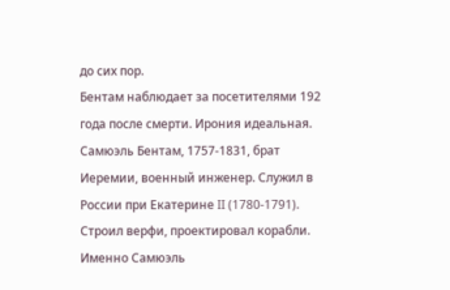до сих пор.
Бентам наблюдает за посетителями 192 года после смерти. Ирония идеальная.
Самюэль Бентам, 1757-1831, брат Иеремии, военный инженер. Служил в России при Екатерине II (1780-1791). Строил верфи, проектировал корабли.
Именно Самюэль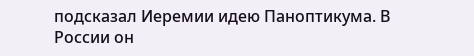подсказал Иеремии идею Паноптикума. В России он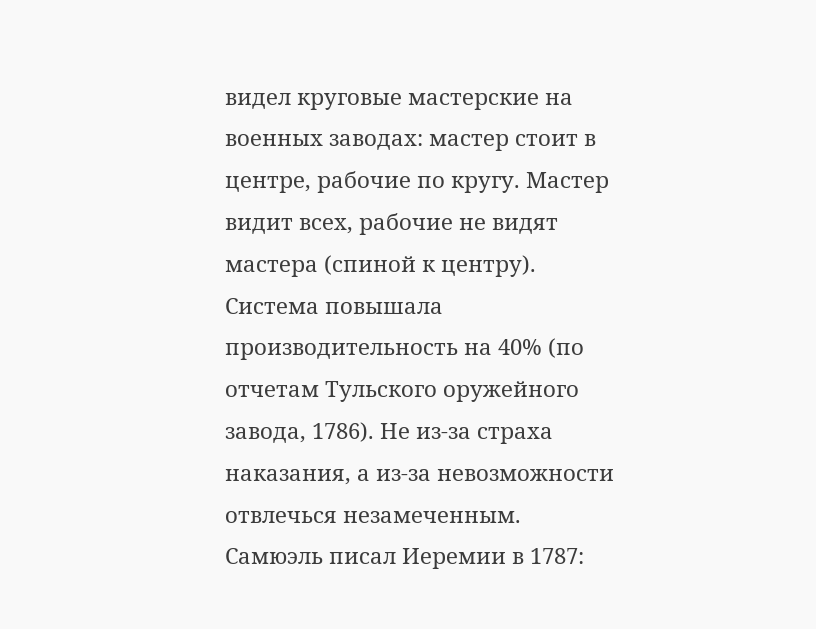видел круговые мастерские на военных заводах: мастер стоит в центре, рабочие по кругу. Мастер видит всех, рабочие не видят мастера (спиной к центру).
Система повышала производительность на 40% (по отчетам Тульского оружейного завода, 1786). Не из-за страха наказания, а из-за невозможности отвлечься незамеченным.
Самюэль писал Иеремии в 1787: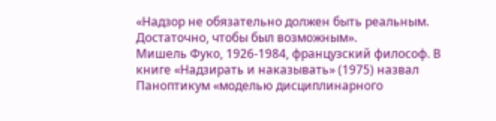«Надзор не обязательно должен быть реальным. Достаточно, чтобы был возможным».
Мишель Фуко, 1926-1984, французский философ. В книге «Надзирать и наказывать» (1975) назвал Паноптикум «моделью дисциплинарного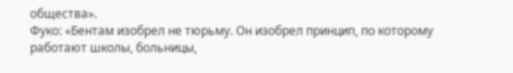общества».
Фуко: «Бентам изобрел не тюрьму. Он изобрел принцип, по которому работают школы, больницы,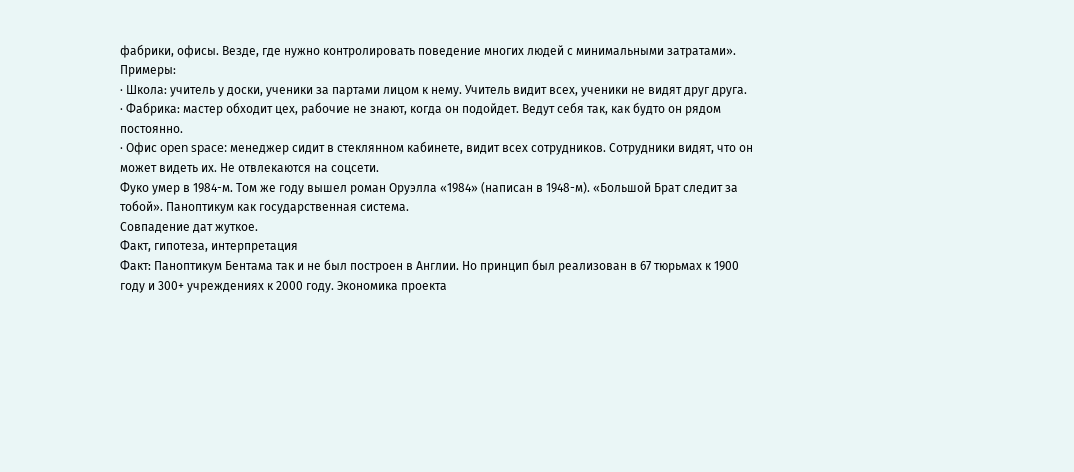фабрики, офисы. Везде, где нужно контролировать поведение многих людей с минимальными затратами».
Примеры:
· Школа: учитель у доски, ученики за партами лицом к нему. Учитель видит всех, ученики не видят друг друга.
· Фабрика: мастер обходит цех, рабочие не знают, когда он подойдет. Ведут себя так, как будто он рядом постоянно.
· Офис open space: менеджер сидит в стеклянном кабинете, видит всех сотрудников. Сотрудники видят, что он может видеть их. Не отвлекаются на соцсети.
Фуко умер в 1984-м. Том же году вышел роман Оруэлла «1984» (написан в 1948-м). «Большой Брат следит за тобой». Паноптикум как государственная система.
Совпадение дат жуткое.
Факт, гипотеза, интерпретация
Факт: Паноптикум Бентама так и не был построен в Англии. Но принцип был реализован в 67 тюрьмах к 1900 году и 300+ учреждениях к 2000 году. Экономика проекта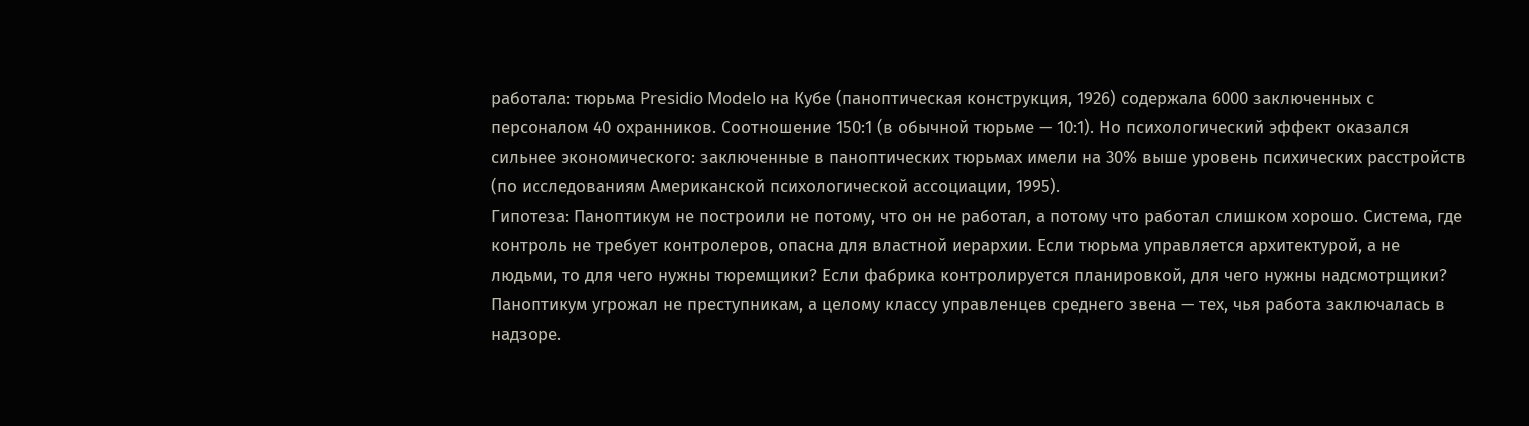работала: тюрьма Presidio Modelo на Кубе (паноптическая конструкция, 1926) содержала 6000 заключенных с персоналом 40 охранников. Соотношение 150:1 (в обычной тюрьме — 10:1). Но психологический эффект оказался сильнее экономического: заключенные в паноптических тюрьмах имели на 30% выше уровень психических расстройств (по исследованиям Американской психологической ассоциации, 1995).
Гипотеза: Паноптикум не построили не потому, что он не работал, а потому что работал слишком хорошо. Система, где контроль не требует контролеров, опасна для властной иерархии. Если тюрьма управляется архитектурой, а не людьми, то для чего нужны тюремщики? Если фабрика контролируется планировкой, для чего нужны надсмотрщики? Паноптикум угрожал не преступникам, а целому классу управленцев среднего звена — тех, чья работа заключалась в надзоре.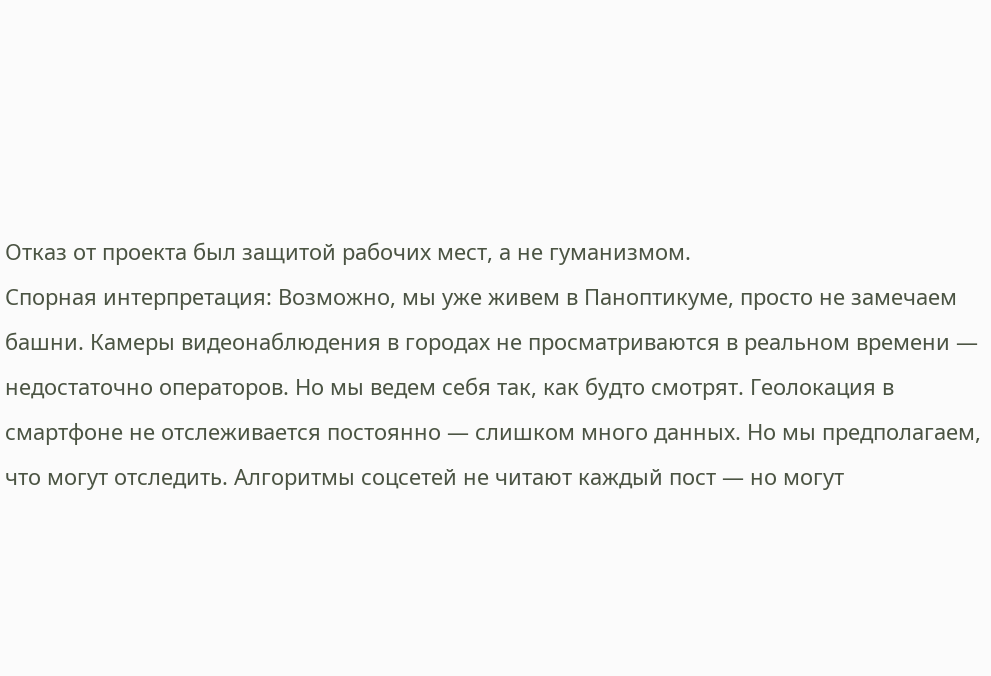Отказ от проекта был защитой рабочих мест, а не гуманизмом.
Спорная интерпретация: Возможно, мы уже живем в Паноптикуме, просто не замечаем башни. Камеры видеонаблюдения в городах не просматриваются в реальном времени — недостаточно операторов. Но мы ведем себя так, как будто смотрят. Геолокация в смартфоне не отслеживается постоянно — слишком много данных. Но мы предполагаем, что могут отследить. Алгоритмы соцсетей не читают каждый пост — но могут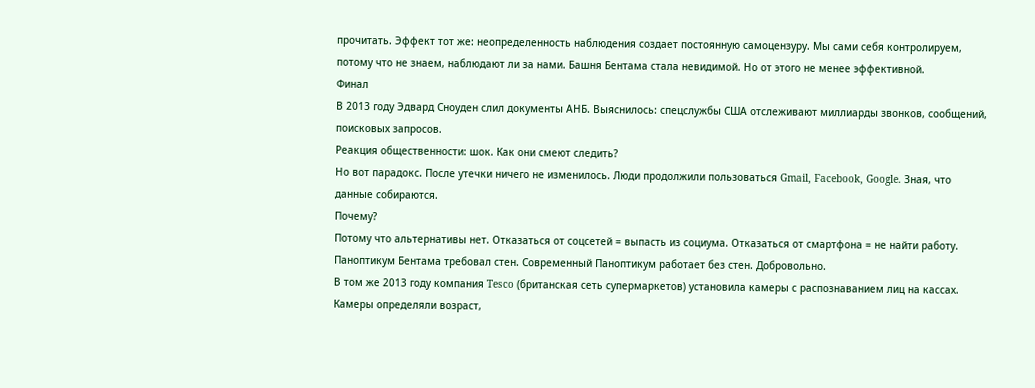прочитать. Эффект тот же: неопределенность наблюдения создает постоянную самоцензуру. Мы сами себя контролируем, потому что не знаем, наблюдают ли за нами. Башня Бентама стала невидимой. Но от этого не менее эффективной.
Финал
В 2013 году Эдвард Сноуден слил документы АНБ. Выяснилось: спецслужбы США отслеживают миллиарды звонков, сообщений, поисковых запросов.
Реакция общественности: шок. Как они смеют следить?
Но вот парадокс. После утечки ничего не изменилось. Люди продолжили пользоваться Gmail, Facebook, Google. Зная, что данные собираются.
Почему?
Потому что альтернативы нет. Отказаться от соцсетей = выпасть из социума. Отказаться от смартфона = не найти работу.
Паноптикум Бентама требовал стен. Современный Паноптикум работает без стен. Добровольно.
В том же 2013 году компания Tesco (британская сеть супермаркетов) установила камеры с распознаванием лиц на кассах. Камеры определяли возраст,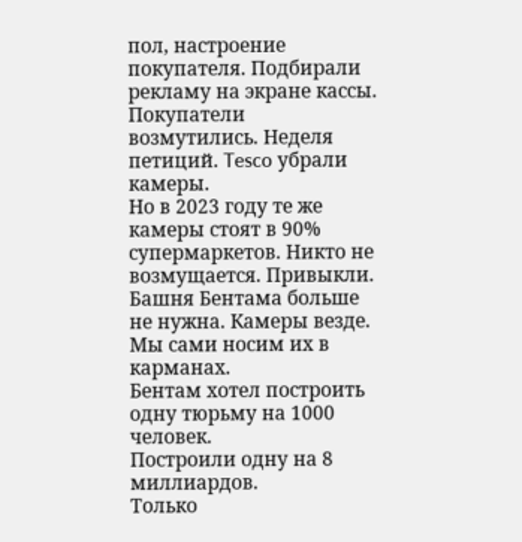пол, настроение покупателя. Подбирали рекламу на экране кассы.
Покупатели возмутились. Неделя петиций. Tesco убрали камеры.
Но в 2023 году те же камеры стоят в 90% супермаркетов. Никто не возмущается. Привыкли.
Башня Бентама больше не нужна. Камеры везде. Мы сами носим их в карманах.
Бентам хотел построить одну тюрьму на 1000 человек.
Построили одну на 8 миллиардов.
Только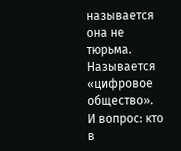называется она не тюрьма.
Называется «цифровое общество».
И вопрос: кто в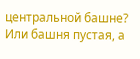центральной башне?
Или башня пустая, а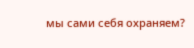мы сами себя охраняем?